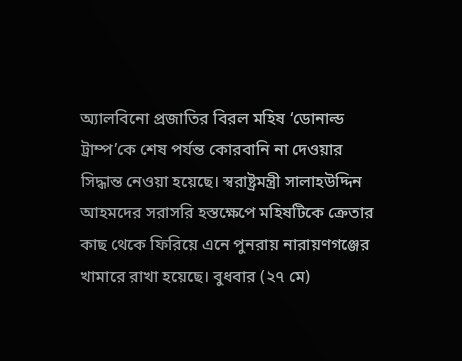অ্যালবিনো প্রজাতির বিরল মহিষ ‘ডোনাল্ড ট্রাম্প’কে শেষ পর্যন্ত কোরবানি না দেওয়ার সিদ্ধান্ত নেওয়া হয়েছে। স্বরাষ্ট্রমন্ত্রী সালাহউদ্দিন আহমদের সরাসরি হস্তক্ষেপে মহিষটিকে ক্রেতার কাছ থেকে ফিরিয়ে এনে পুনরায় নারায়ণগঞ্জের খামারে রাখা হয়েছে। বুধবার (২৭ মে)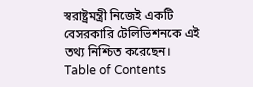স্বরাষ্ট্রমন্ত্রী নিজেই একটি বেসরকারি টেলিভিশনকে এই তথ্য নিশ্চিত করেছেন।
Table of Contents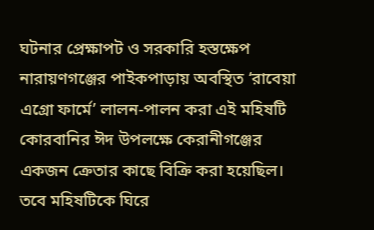ঘটনার প্রেক্ষাপট ও সরকারি হস্তক্ষেপ
নারায়ণগঞ্জের পাইকপাড়ায় অবস্থিত ‘রাবেয়া এগ্রো ফার্মে’ লালন-পালন করা এই মহিষটি কোরবানির ঈদ উপলক্ষে কেরানীগঞ্জের একজন ক্রেতার কাছে বিক্রি করা হয়েছিল। তবে মহিষটিকে ঘিরে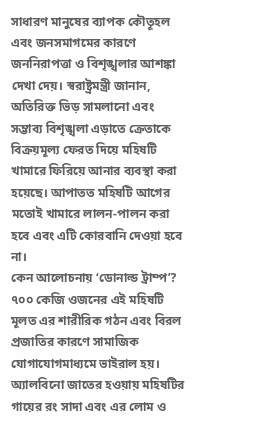সাধারণ মানুষের ব্যাপক কৌতূহল এবং জনসমাগমের কারণে জননিরাপত্তা ও বিশৃঙ্খলার আশঙ্কা দেখা দেয়। স্বরাষ্ট্রমন্ত্রী জানান, অতিরিক্ত ভিড় সামলানো এবং সম্ভাব্য বিশৃঙ্খলা এড়াতে ক্রেতাকে বিক্রয়মূল্য ফেরত দিয়ে মহিষটি খামারে ফিরিয়ে আনার ব্যবস্থা করা হয়েছে। আপাতত মহিষটি আগের মতোই খামারে লালন-পালন করা হবে এবং এটি কোরবানি দেওয়া হবে না।
কেন আলোচনায় ‘ডোনাল্ড ট্রাম্প’?
৭০০ কেজি ওজনের এই মহিষটি মূলত এর শারীরিক গঠন এবং বিরল প্রজাতির কারণে সামাজিক যোগাযোগমাধ্যমে ভাইরাল হয়। অ্যালবিনো জাতের হওয়ায় মহিষটির গায়ের রং সাদা এবং এর লোম ও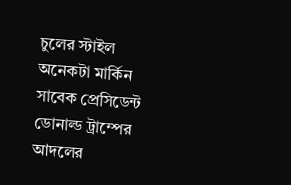চুলের স্টাইল অনেকটা মার্কিন সাবেক প্রেসিডেন্ট ডোনাল্ড ট্রাম্পের আদলের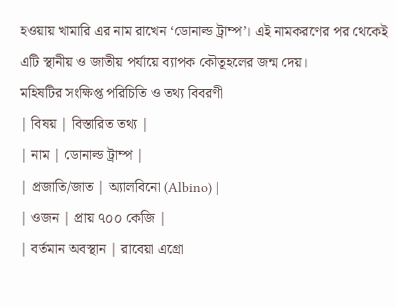হওয়ায় খামারি এর নাম রাখেন ‘ডোনাল্ড ট্রাম্প’। এই নামকরণের পর থেকেই এটি স্থানীয় ও জাতীয় পর্যায়ে ব্যাপক কৌতূহলের জন্ম দেয়।
মহিষটির সংক্ষিপ্ত পরিচিতি ও তথ্য বিবরণী
| বিষয় | বিস্তারিত তথ্য |
| নাম | ডোনাল্ড ট্রাম্প |
| প্রজাতি/জাত | অ্যালবিনো (Albino) |
| ওজন | প্রায় ৭০০ কেজি |
| বর্তমান অবস্থান | রাবেয়া এগ্রো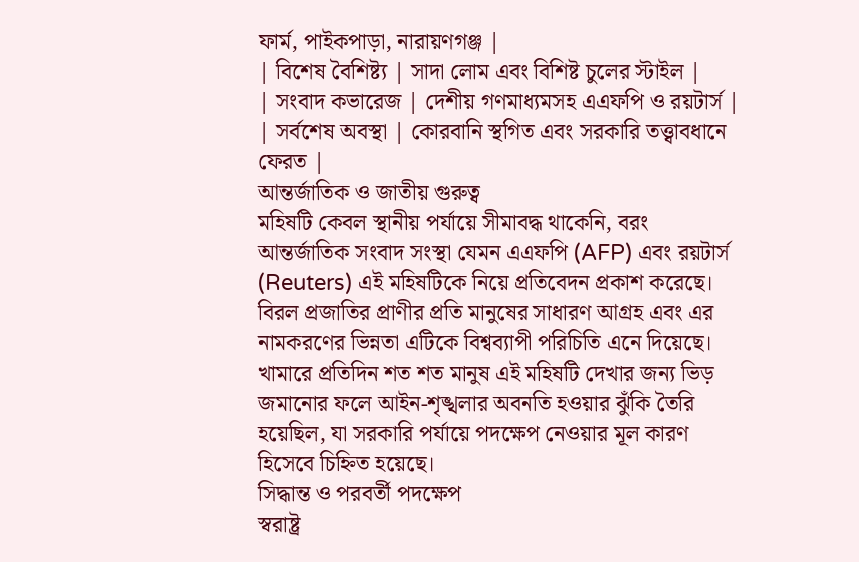ফার্ম, পাইকপাড়া, নারায়ণগঞ্জ |
| বিশেষ বৈশিষ্ট্য | সাদা লোম এবং বিশিষ্ট চুলের স্টাইল |
| সংবাদ কভারেজ | দেশীয় গণমাধ্যমসহ এএফপি ও রয়টার্স |
| সর্বশেষ অবস্থা | কোরবানি স্থগিত এবং সরকারি তত্ত্বাবধানে ফেরত |
আন্তর্জাতিক ও জাতীয় গুরুত্ব
মহিষটি কেবল স্থানীয় পর্যায়ে সীমাবদ্ধ থাকেনি, বরং আন্তর্জাতিক সংবাদ সংস্থা যেমন এএফপি (AFP) এবং রয়টার্স (Reuters) এই মহিষটিকে নিয়ে প্রতিবেদন প্রকাশ করেছে। বিরল প্রজাতির প্রাণীর প্রতি মানুষের সাধারণ আগ্রহ এবং এর নামকরণের ভিন্নতা এটিকে বিশ্বব্যাপী পরিচিতি এনে দিয়েছে। খামারে প্রতিদিন শত শত মানুষ এই মহিষটি দেখার জন্য ভিড় জমানোর ফলে আইন-শৃঙ্খলার অবনতি হওয়ার ঝুঁকি তৈরি হয়েছিল, যা সরকারি পর্যায়ে পদক্ষেপ নেওয়ার মূল কারণ হিসেবে চিহ্নিত হয়েছে।
সিদ্ধান্ত ও পরবর্তী পদক্ষেপ
স্বরাষ্ট্র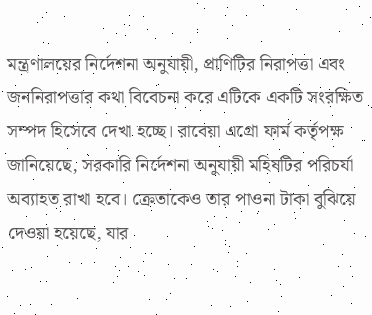মন্ত্রণালয়ের নির্দেশনা অনুযায়ী, প্রাণিটির নিরাপত্তা এবং জননিরাপত্তার কথা বিবেচনা করে এটিকে একটি সংরক্ষিত সম্পদ হিসেবে দেখা হচ্ছে। রাবেয়া এগ্রো ফার্ম কর্তৃপক্ষ জানিয়েছে, সরকারি নির্দেশনা অনুযায়ী মহিষটির পরিচর্যা অব্যাহত রাখা হবে। ক্রেতাকেও তার পাওনা টাকা বুঝিয়ে দেওয়া হয়েছে, যার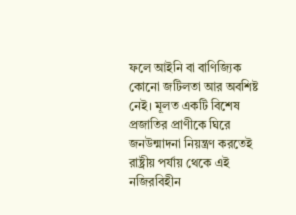ফলে আইনি বা বাণিজ্যিক কোনো জটিলতা আর অবশিষ্ট নেই। মূলত একটি বিশেষ প্রজাতির প্রাণীকে ঘিরে জনউন্মাদনা নিয়ন্ত্রণ করতেই রাষ্ট্রীয় পর্যায় থেকে এই নজিরবিহীন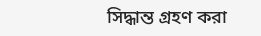সিদ্ধান্ত গ্রহণ করা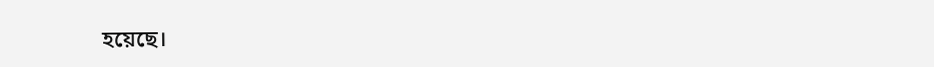হয়েছে।